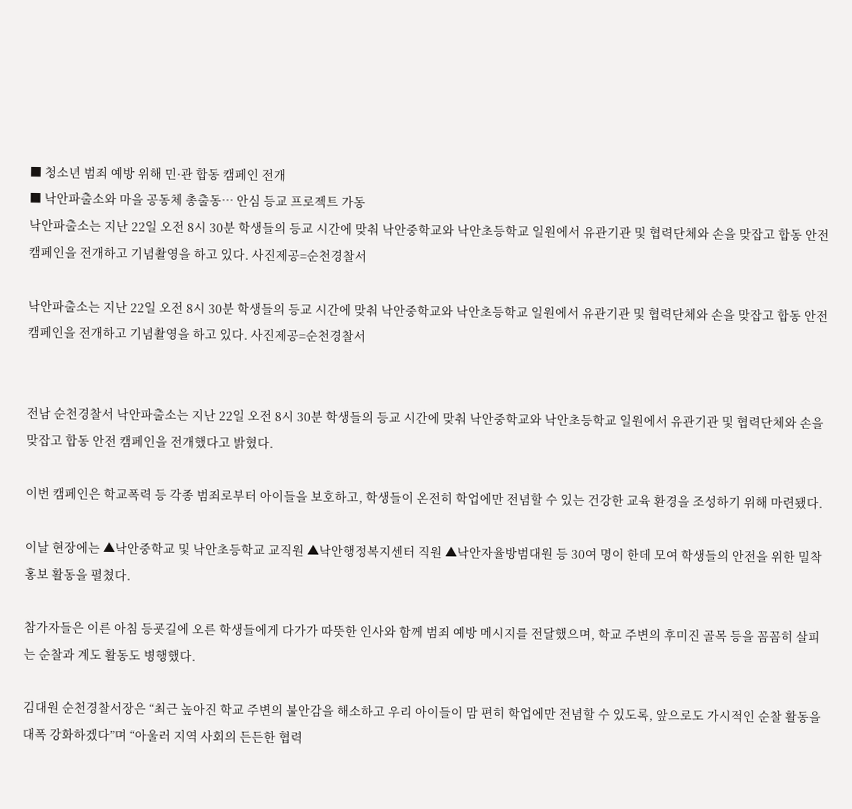■ 청소년 범죄 예방 위해 민·관 합동 캠페인 전개
■ 낙안파출소와 마을 공동체 총출동… 안심 등교 프로젝트 가동
낙안파출소는 지난 22일 오전 8시 30분 학생들의 등교 시간에 맞춰 낙안중학교와 낙안초등학교 일원에서 유관기관 및 협력단체와 손을 맞잡고 합동 안전 캠페인을 전개하고 기념촬영을 하고 있다. 사진제공=순천경찰서

낙안파출소는 지난 22일 오전 8시 30분 학생들의 등교 시간에 맞춰 낙안중학교와 낙안초등학교 일원에서 유관기관 및 협력단체와 손을 맞잡고 합동 안전 캠페인을 전개하고 기념촬영을 하고 있다. 사진제공=순천경찰서


전남 순천경찰서 낙안파출소는 지난 22일 오전 8시 30분 학생들의 등교 시간에 맞춰 낙안중학교와 낙안초등학교 일원에서 유관기관 및 협력단체와 손을 맞잡고 합동 안전 캠페인을 전개했다고 밝혔다.

이번 캠페인은 학교폭력 등 각종 범죄로부터 아이들을 보호하고, 학생들이 온전히 학업에만 전념할 수 있는 건강한 교육 환경을 조성하기 위해 마련됐다.

이날 현장에는 ▲낙안중학교 및 낙안초등학교 교직원 ▲낙안행정복지센터 직원 ▲낙안자율방범대원 등 30여 명이 한데 모여 학생들의 안전을 위한 밀착 홍보 활동을 펼쳤다.

참가자들은 이른 아침 등굣길에 오른 학생들에게 다가가 따뜻한 인사와 함께 범죄 예방 메시지를 전달했으며, 학교 주변의 후미진 골목 등을 꼼꼼히 살피는 순찰과 계도 활동도 병행했다.

김대원 순천경찰서장은 “최근 높아진 학교 주변의 불안감을 해소하고 우리 아이들이 맘 편히 학업에만 전념할 수 있도록, 앞으로도 가시적인 순찰 활동을 대폭 강화하겠다”며 “아울러 지역 사회의 든든한 협력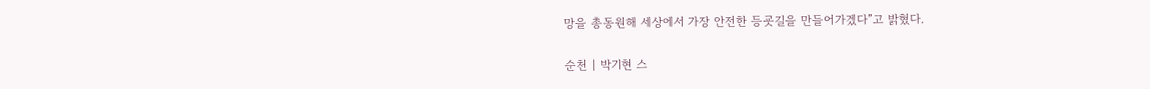망을 총동원해 세상에서 가장 안전한 등굣길을 만들어가겠다”고 밝혔다.

순천 | 박기현 스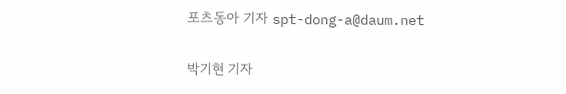포츠동아 기자 spt-dong-a@daum.net


박기현 기자